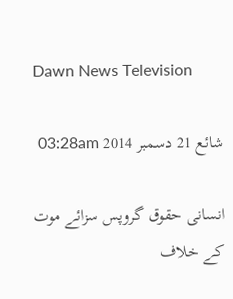Dawn News Television

شائع 21 دسمبر 2014 03:28am

انسانی حقوق گروپس سزائے موت کے خلاف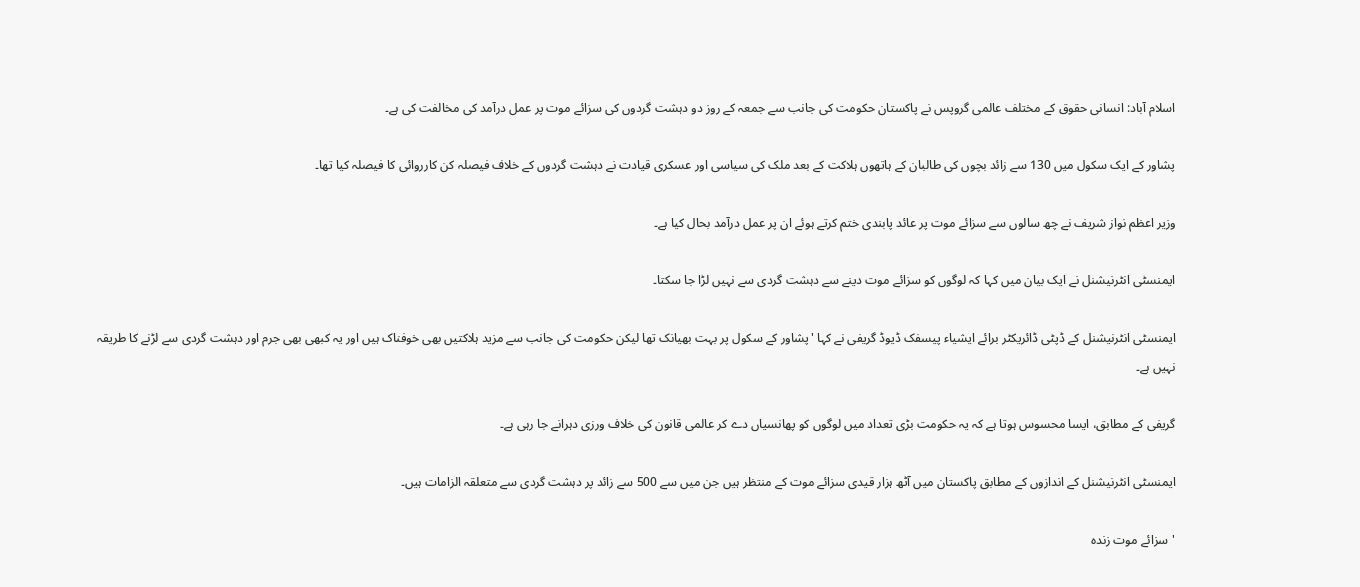اسلام آباد: انسانی حقوق کے مختلف عالمی گروپس نے پاکستان حکومت کی جانب سے جمعہ کے روز دو دہشت گردوں کی سزائے موت پر عمل درآمد کی مخالفت کی ہے۔

پشاور کے ایک سکول میں 130 سے زائد بچوں کی طالبان کے ہاتھوں ہلاکت کے بعد ملک کی سیاسی اور عسکری قیادت نے دہشت گردوں کے خلاف فیصلہ کن کارروائی کا فیصلہ کیا تھا۔

وزیر اعظم نواز شریف نے چھ سالوں سے سزائے موت پر عائد پابندی ختم کرتے ہوئے ان پر عمل درآمد بحال کیا ہے۔

ایمنسٹی انٹرنیشنل نے ایک بیان میں کہا کہ لوگوں کو سزائے موت دینے سے دہشت گردی سے نہیں لڑا جا سکتا۔

ایمنسٹی انٹرنیشنل کے ڈپٹی ڈائریکٹر برائے ایشیاء پیسفک ڈیوڈ گریفی نے کہا 'پشاور کے سکول پر بہت بھیانک تھا لیکن حکومت کی جانب سے مزید ہلاکتیں بھی خوفناک ہیں اور یہ کبھی بھی جرم اور دہشت گردی سے لڑنے کا طریقہ نہیں ہے۔

گریفی کے مطابق، ایسا محسوس ہوتا ہے کہ یہ حکومت بڑی تعداد میں لوگوں کو پھانسیاں دے کر عالمی قانون کی خلاف ورزی دہرانے جا رہی ہے۔

ایمنسٹی انٹرنیشنل کے اندازوں کے مطابق پاکستان میں آٹھ ہزار قیدی سزائے موت کے منتظر ہیں جن میں سے 500 سے زائد پر دہشت گردی سے متعلقہ الزامات ہیں۔

'سزائے موت زندہ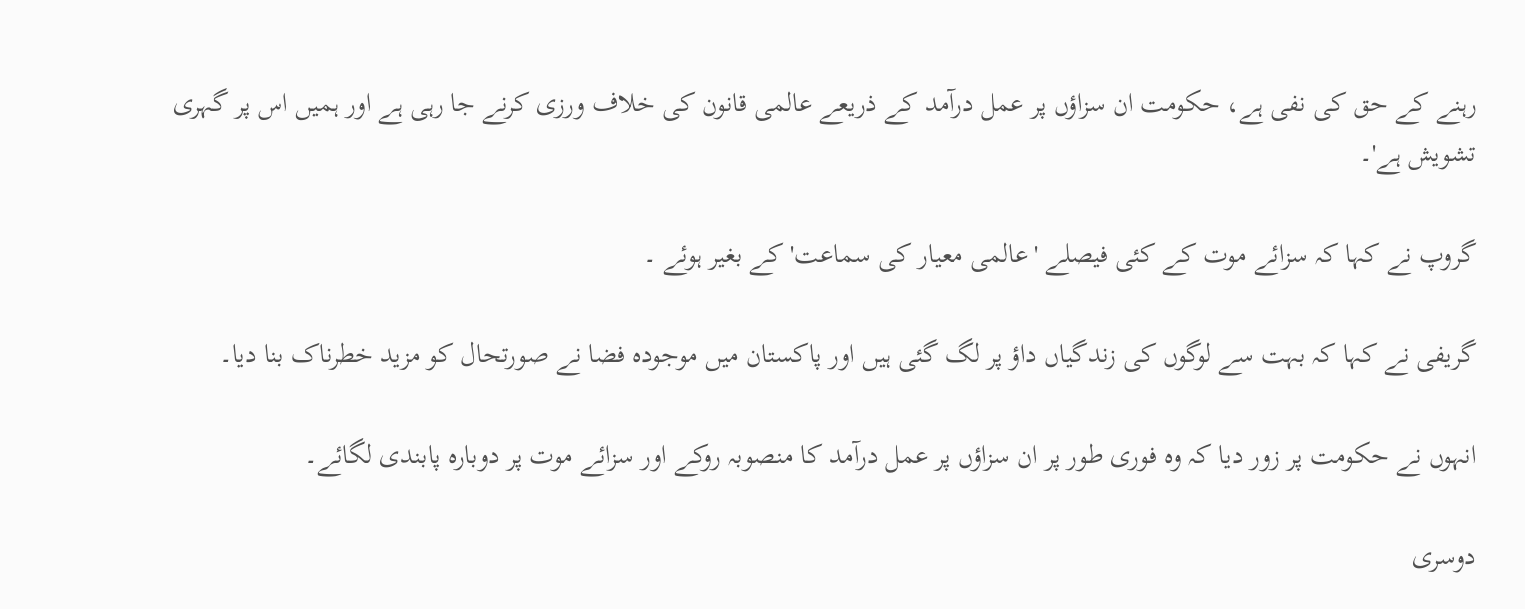رہنے کے حق کی نفی ہے، حکومت ان سزاؤں پر عمل درآمد کے ذریعے عالمی قانون کی خلاف ورزی کرنے جا رہی ہے اور ہمیں اس پر گہری تشویش ہے'۔

گروپ نے کہا کہ سزائے موت کے کئی فیصلے 'عالمی معیار کی سماعت' کے بغیر ہوئے ۔

گریفی نے کہا کہ بہت سے لوگوں کی زندگیاں داؤ پر لگ گئی ہیں اور پاکستان میں موجودہ فضا نے صورتحال کو مزید خطرناک بنا دیا۔

انہوں نے حکومت پر زور دیا کہ وہ فوری طور پر ان سزاؤں پر عمل درآمد کا منصوبہ روکے اور سزائے موت پر دوبارہ پابندی لگائے۔

دوسری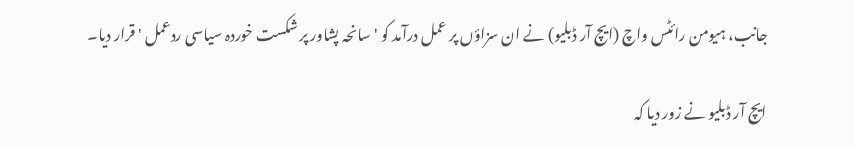جانب، ہیومن رائٹس واچ (ایچ آر ڈبلیو) نے ان سزاؤں پر عمل درآمد کو 'سانحہ پشاور پر شکست خوردہ سیاسی ردعمل ' قرار دیا۔

ایچ آر ڈبلیو نے زور دیا کہ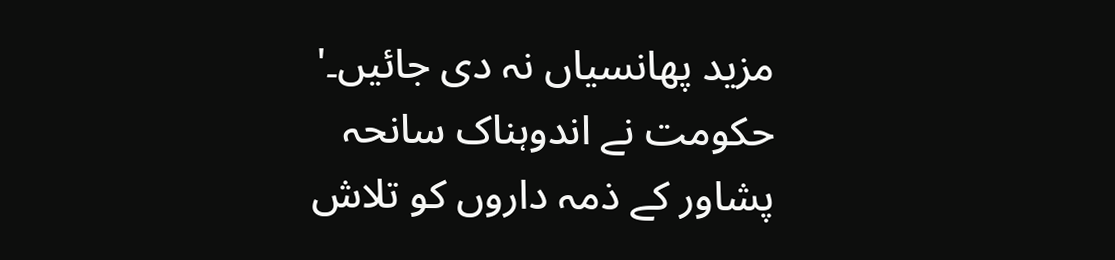مزید پھانسیاں نہ دی جائیں۔' حکومت نے اندوہناک سانحہ پشاور کے ذمہ داروں کو تلاش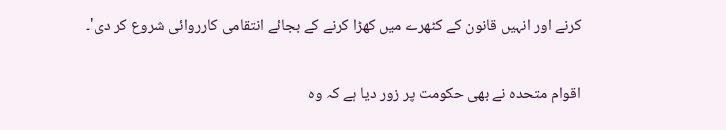کرنے اور انہیں قانون کے کٹھرے میں کھڑا کرنے کے بجائے انتقامی کارروائی شروع کر دی'۔

اقوام متحدہ نے بھی حکومت پر زور دیا ہے کہ وہ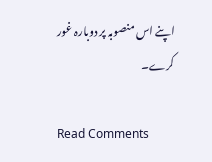اپنے اس منصوبہ پر دوبارہ غور کرے۔

Read Comments